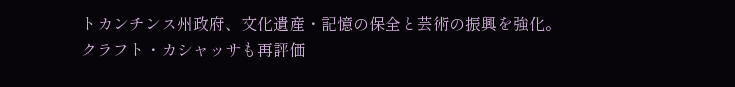トカンチンス州政府、文化遺産・記憶の保全と芸術の振興を強化。クラフト・カシャッサも再評価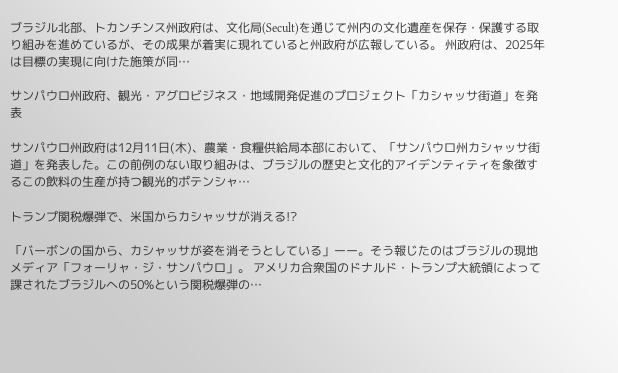ブラジル北部、トカンチンス州政府は、文化局(Secult)を通じて州内の文化遺産を保存・保護する取り組みを進めているが、その成果が着実に現れていると州政府が広報している。 州政府は、2025年は目標の実現に向けた施策が同…

サンパウロ州政府、観光・アグロビジネス・地域開発促進のプロジェクト「カシャッサ街道」を発表

サンパウロ州政府は12月11日(木)、農業・食糧供給局本部において、「サンパウロ州カシャッサ街道」を発表した。この前例のない取り組みは、ブラジルの歴史と文化的アイデンティティを象徴するこの飲料の生産が持つ観光的ポテンシャ…

トランプ関税爆弾で、米国からカシャッサが消える!?

「バーボンの国から、カシャッサが姿を消そうとしている」ーー。そう報じたのはブラジルの現地メディア「フォーリャ・ジ・サンパウロ」。 アメリカ合衆国のドナルド・トランプ大統領によって課されたブラジルへの50%という関税爆弾の…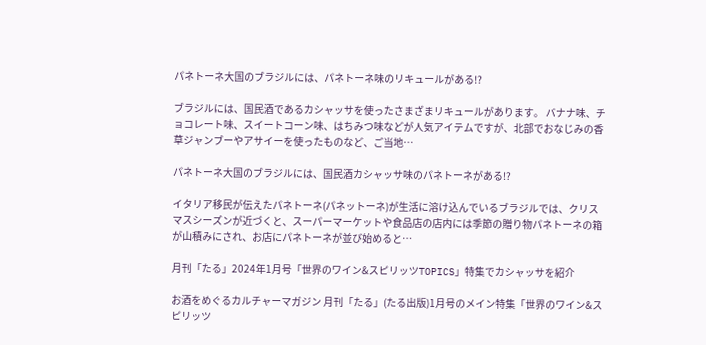パネトーネ大国のブラジルには、パネトーネ味のリキュールがある!?

ブラジルには、国民酒であるカシャッサを使ったさまざまリキュールがあります。 バナナ味、チョコレート味、スイートコーン味、はちみつ味などが人気アイテムですが、北部でおなじみの香草ジャンブーやアサイーを使ったものなど、ご当地…

パネトーネ大国のブラジルには、国民酒カシャッサ味のパネトーネがある!?

イタリア移民が伝えたパネトーネ(パネットーネ)が生活に溶け込んでいるブラジルでは、クリスマスシーズンが近づくと、スーパーマーケットや食品店の店内には季節の贈り物パネトーネの箱が山積みにされ、お店にパネトーネが並び始めると…

月刊「たる」2024年1月号「世界のワイン&スピリッツTOPICS」特集でカシャッサを紹介

お酒をめぐるカルチャーマガジン 月刊「たる」(たる出版)1月号のメイン特集「世界のワイン&スピリッツ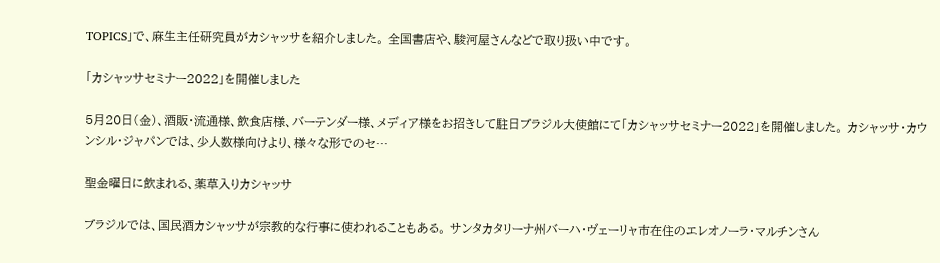TOPICS」で、麻生主任研究員がカシャッサを紹介しました。 全国書店や、駿河屋さんなどで取り扱い中です。

「カシャッサセミナー2022」を開催しました

5月20日(金)、酒販・流通様、飲食店様、バーテンダー様、メディア様をお招きして駐日ブラジル大使館にて「カシャッサセミナー2022」を開催しました。 カシャッサ・カウンシル・ジャパンでは、少人数様向けより、様々な形でのセ…

聖金曜日に飲まれる、薬草入りカシャッサ

ブラジルでは、国民酒カシャッサが宗教的な行事に使われることもある。 サンタカタリーナ州バーハ・ヴェーリャ市在住のエレオノーラ・マルチンさん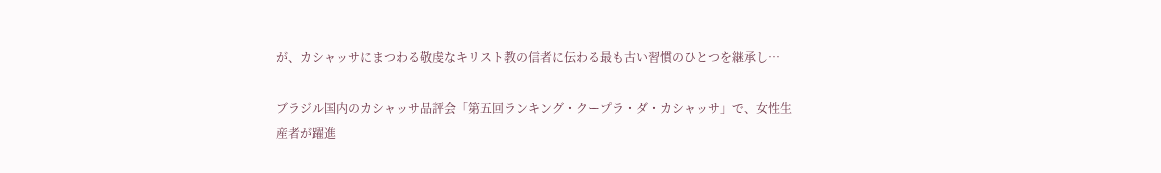が、カシャッサにまつわる敬虔なキリスト教の信者に伝わる最も古い習慣のひとつを継承し…

ブラジル国内のカシャッサ品評会「第五回ランキング・クープラ・ダ・カシャッサ」で、女性生産者が躍進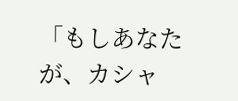「もしあなたが、カシャ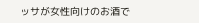ッサが女性向けのお酒で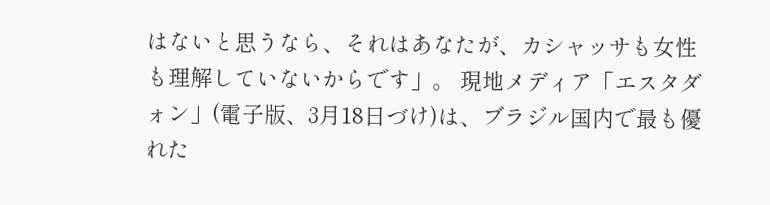はないと思うなら、それはあなたが、カシャッサも女性も理解していないからです」。 現地メディア「エスタダォン」(電子版、3月18日づけ)は、ブラジル国内で最も優れた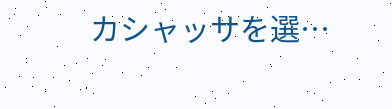カシャッサを選…